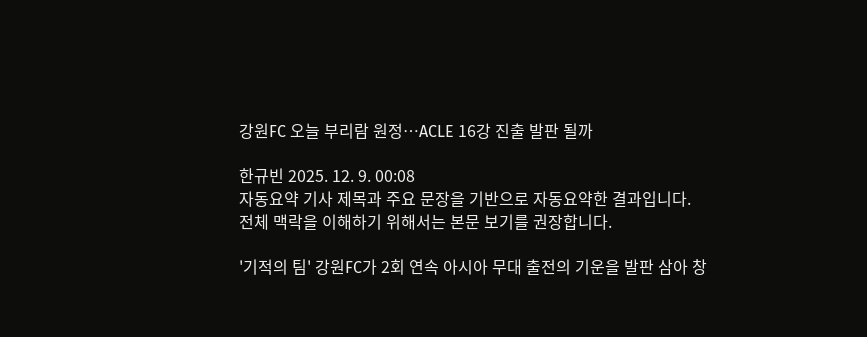강원FC 오늘 부리람 원정…ACLE 16강 진출 발판 될까

한규빈 2025. 12. 9. 00:08
자동요약 기사 제목과 주요 문장을 기반으로 자동요약한 결과입니다.
전체 맥락을 이해하기 위해서는 본문 보기를 권장합니다.

'기적의 팀' 강원FC가 2회 연속 아시아 무대 출전의 기운을 발판 삼아 창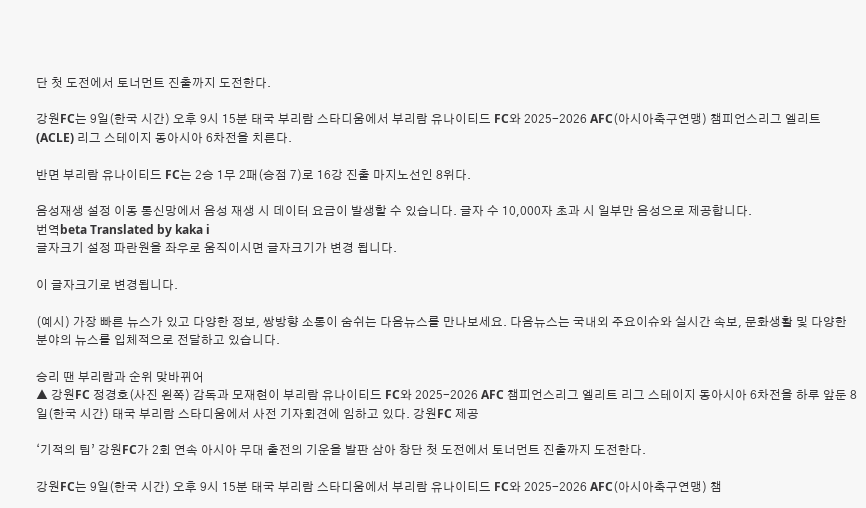단 첫 도전에서 토너먼트 진출까지 도전한다.

강원FC는 9일(한국 시간) 오후 9시 15분 태국 부리람 스타디움에서 부리람 유나이티드 FC와 2025-2026 AFC(아시아축구연맹) 챔피언스리그 엘리트(ACLE) 리그 스테이지 동아시아 6차전을 치른다.

반면 부리람 유나이티드 FC는 2승 1무 2패(승점 7)로 16강 진출 마지노선인 8위다.

음성재생 설정 이동 통신망에서 음성 재생 시 데이터 요금이 발생할 수 있습니다. 글자 수 10,000자 초과 시 일부만 음성으로 제공합니다.
번역beta Translated by kaka i
글자크기 설정 파란원을 좌우로 움직이시면 글자크기가 변경 됩니다.

이 글자크기로 변경됩니다.

(예시) 가장 빠른 뉴스가 있고 다양한 정보, 쌍방향 소통이 숨쉬는 다음뉴스를 만나보세요. 다음뉴스는 국내외 주요이슈와 실시간 속보, 문화생활 및 다양한 분야의 뉴스를 입체적으로 전달하고 있습니다.

승리 땐 부리람과 순위 맞바뀌어
▲ 강원FC 정경호(사진 왼쪽) 감독과 모재현이 부리람 유나이티드 FC와 2025-2026 AFC 챔피언스리그 엘리트 리그 스테이지 동아시아 6차전을 하루 앞둔 8일(한국 시간) 태국 부리람 스타디움에서 사전 기자회견에 임하고 있다. 강원FC 제공

‘기적의 팀’ 강원FC가 2회 연속 아시아 무대 출전의 기운을 발판 삼아 창단 첫 도전에서 토너먼트 진출까지 도전한다.

강원FC는 9일(한국 시간) 오후 9시 15분 태국 부리람 스타디움에서 부리람 유나이티드 FC와 2025-2026 AFC(아시아축구연맹) 챔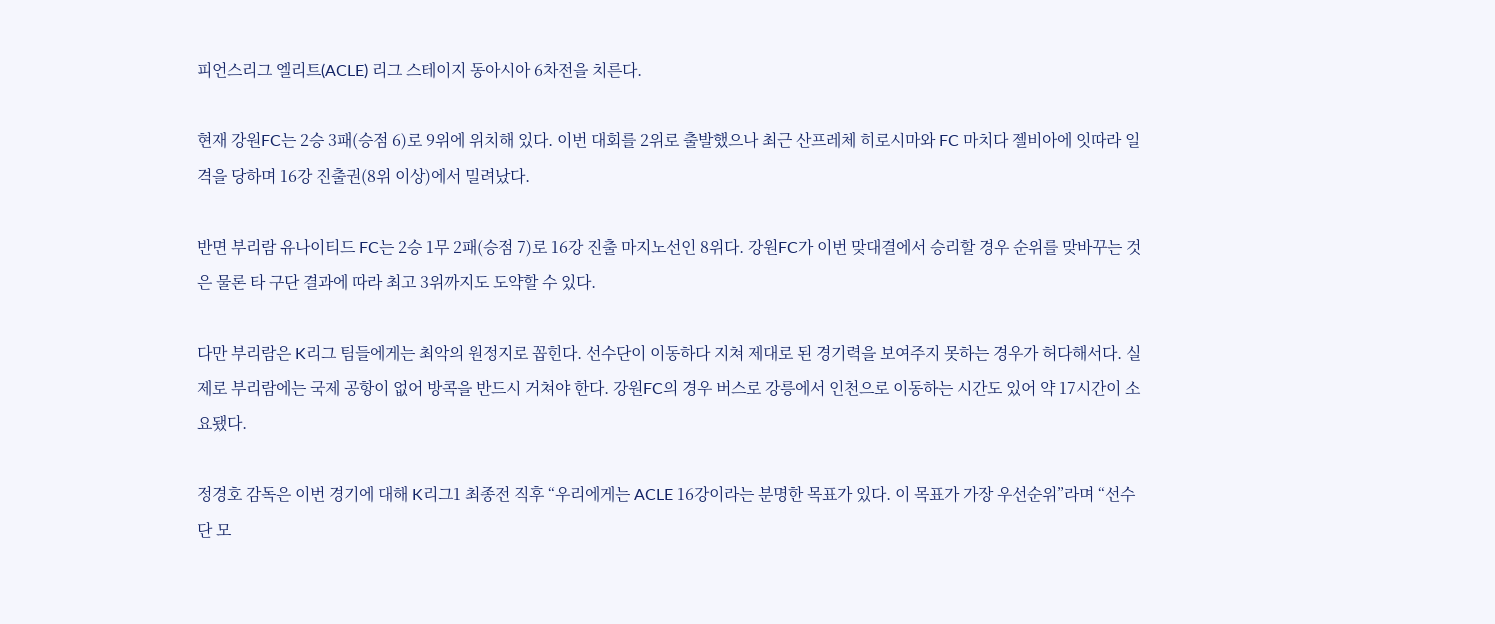피언스리그 엘리트(ACLE) 리그 스테이지 동아시아 6차전을 치른다.

현재 강원FC는 2승 3패(승점 6)로 9위에 위치해 있다. 이번 대회를 2위로 출발했으나 최근 산프레체 히로시마와 FC 마치다 젤비아에 잇따라 일격을 당하며 16강 진출권(8위 이상)에서 밀려났다.

반면 부리람 유나이티드 FC는 2승 1무 2패(승점 7)로 16강 진출 마지노선인 8위다. 강원FC가 이번 맞대결에서 승리할 경우 순위를 맞바꾸는 것은 물론 타 구단 결과에 따라 최고 3위까지도 도약할 수 있다.

다만 부리람은 K리그 팀들에게는 최악의 원정지로 꼽힌다. 선수단이 이동하다 지쳐 제대로 된 경기력을 보여주지 못하는 경우가 허다해서다. 실제로 부리람에는 국제 공항이 없어 방콕을 반드시 거쳐야 한다. 강원FC의 경우 버스로 강릉에서 인천으로 이동하는 시간도 있어 약 17시간이 소요됐다.

정경호 감독은 이번 경기에 대해 K리그1 최종전 직후 “우리에게는 ACLE 16강이라는 분명한 목표가 있다. 이 목표가 가장 우선순위”라며 “선수단 모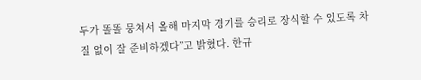두가 똘똘 뭉쳐서 올해 마지막 경기를 승리로 장식할 수 있도록 차질 없이 잘 준비하겠다”고 밝혔다. 한규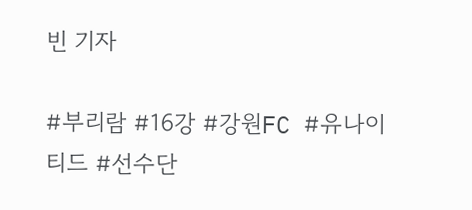빈 기자

#부리람 #16강 #강원FC #유나이티드 #선수단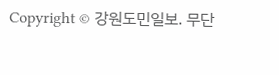Copyright © 강원도민일보. 무단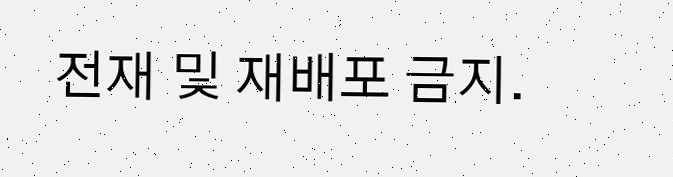전재 및 재배포 금지.